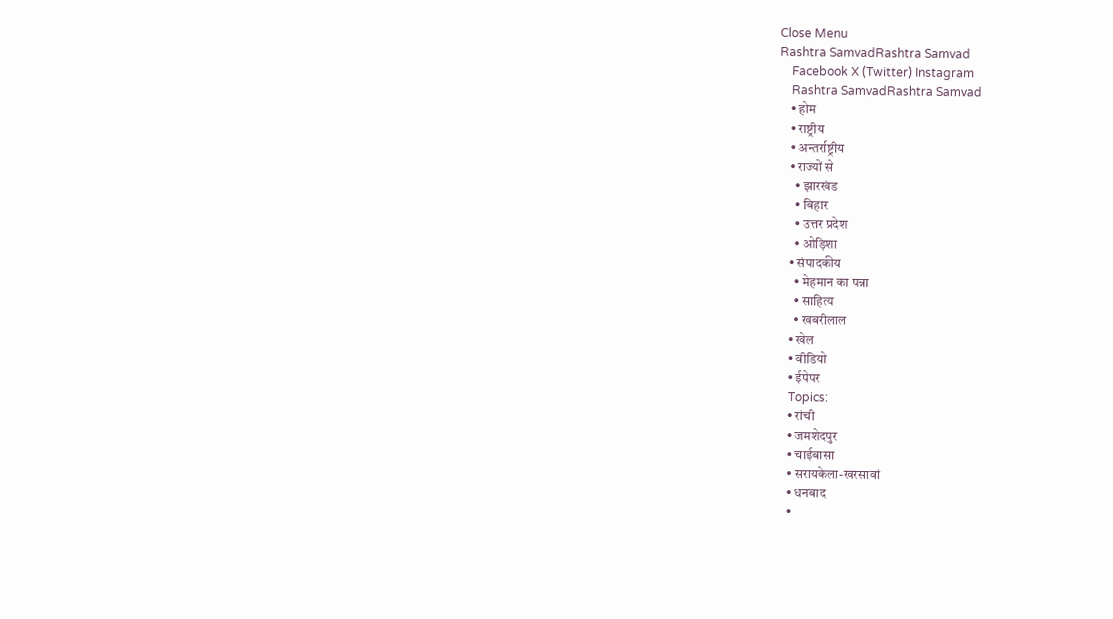Close Menu
Rashtra SamvadRashtra Samvad
    Facebook X (Twitter) Instagram
    Rashtra SamvadRashtra Samvad
    • होम
    • राष्ट्रीय
    • अन्तर्राष्ट्रीय
    • राज्यों से
      • झारखंड
      • बिहार
      • उत्तर प्रदेश
      • ओड़िशा
    • संपादकीय
      • मेहमान का पन्ना
      • साहित्य
      • खबरीलाल
    • खेल
    • वीडियो
    • ईपेपर
    Topics:
    • रांची
    • जमशेदपुर
    • चाईबासा
    • सरायकेला-खरसावां
    • धनबाद
    •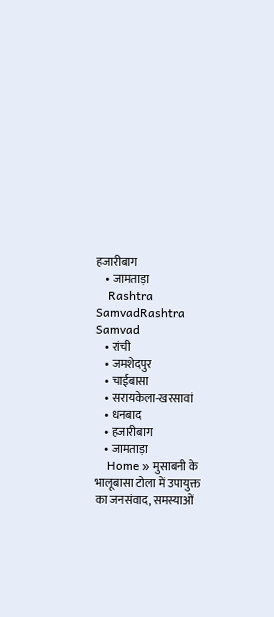हजारीबाग
    • जामताड़ा
    Rashtra SamvadRashtra Samvad
    • रांची
    • जमशेदपुर
    • चाईबासा
    • सरायकेला-खरसावां
    • धनबाद
    • हजारीबाग
    • जामताड़ा
    Home » मुसाबनी के भालूबासा टोला में उपायुक्त का जनसंवाद, समस्याओं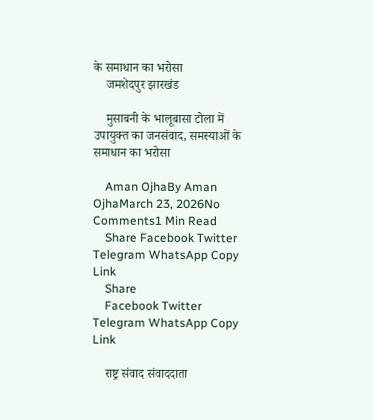के समाधान का भरोसा
    जमशेदपुर झारखंड

    मुसाबनी के भालूबासा टोला में उपायुक्त का जनसंवाद, समस्याओं के समाधान का भरोसा

    Aman OjhaBy Aman OjhaMarch 23, 2026No Comments1 Min Read
    Share Facebook Twitter Telegram WhatsApp Copy Link
    Share
    Facebook Twitter Telegram WhatsApp Copy Link

    राष्ट्र संवाद संवाददाता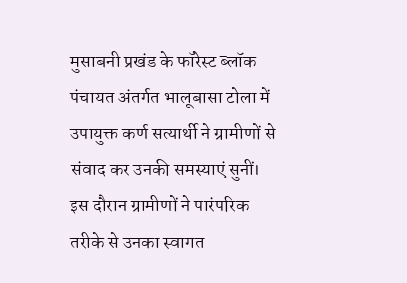मुसाबनी प्रखंड के फॉरेस्ट ब्लॉक पंचायत अंतर्गत भालूबासा टोला में उपायुक्त कर्ण सत्यार्थी ने ग्रामीणों से संवाद कर उनकी समस्याएं सुनीं। इस दौरान ग्रामीणों ने पारंपरिक तरीके से उनका स्वागत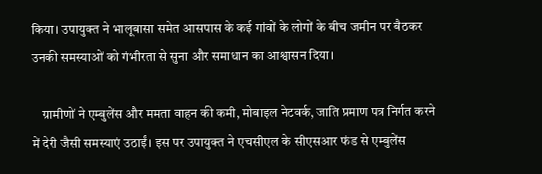किया। उपायुक्त ने भालूबासा समेत आसपास के कई गांवों के लोगों के बीच जमीन पर बैठकर उनकी समस्याओं को गंभीरता से सुना और समाधान का आश्वासन दिया।

    ग्रामीणों ने एम्बुलेंस और ममता वाहन की कमी, मोबाइल नेटवर्क, जाति प्रमाण पत्र निर्गत करने में देरी जैसी समस्याएं उठाईं। इस पर उपायुक्त ने एचसीएल के सीएसआर फंड से एम्बुलेंस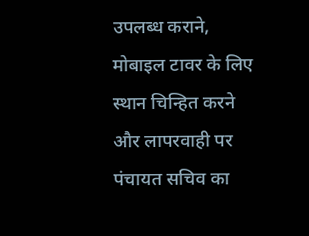उपलब्ध कराने, मोबाइल टावर के लिए स्थान चिन्हित करने और लापरवाही पर पंचायत सचिव का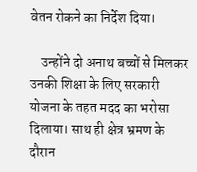वेतन रोकने का निर्देश दिया।

    उन्होंने दो अनाथ बच्चों से मिलकर उनकी शिक्षा के लिए सरकारी योजना के तहत मदद का भरोसा दिलाया। साथ ही क्षेत्र भ्रमण के दौरान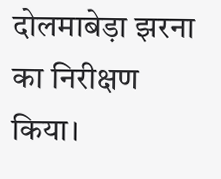दोलमाबेड़ा झरना का निरीक्षण किया।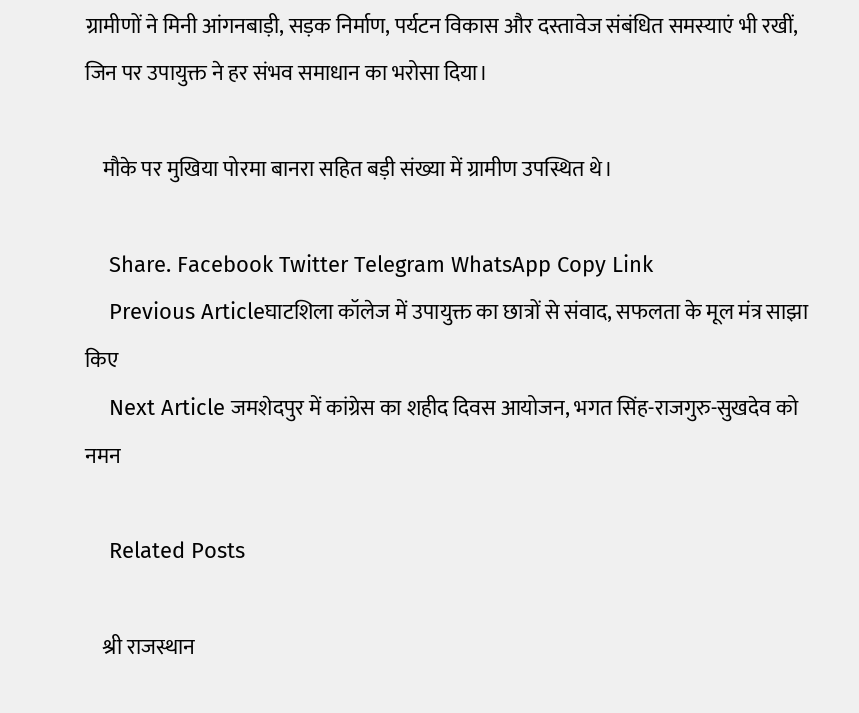ग्रामीणों ने मिनी आंगनबाड़ी, सड़क निर्माण, पर्यटन विकास और दस्तावेज संबंधित समस्याएं भी रखीं, जिन पर उपायुक्त ने हर संभव समाधान का भरोसा दिया।

    मौके पर मुखिया पोरमा बानरा सहित बड़ी संख्या में ग्रामीण उपस्थित थे।

    Share. Facebook Twitter Telegram WhatsApp Copy Link
    Previous Articleघाटशिला कॉलेज में उपायुक्त का छात्रों से संवाद, सफलता के मूल मंत्र साझा किए
    Next Article जमशेदपुर में कांग्रेस का शहीद दिवस आयोजन, भगत सिंह-राजगुरु-सुखदेव को नमन

    Related Posts

    श्री राजस्थान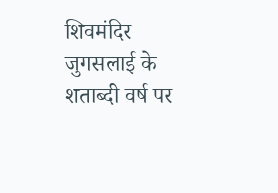शिवमंदिर जुगसलाई के शताब्दी वर्ष पर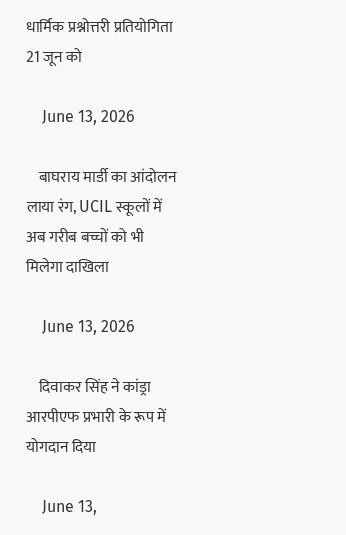धार्मिक प्रश्नोत्तरी प्रतियोगिता 21 जून को

    June 13, 2026

    बाघराय मार्डी का आंदोलन लाया रंग, UCIL स्कूलों में अब गरीब बच्चों को भी मिलेगा दाखिला

    June 13, 2026

    दिवाकर सिंह ने कांड्रा आरपीएफ प्रभारी के रूप में योगदान दिया

    June 13,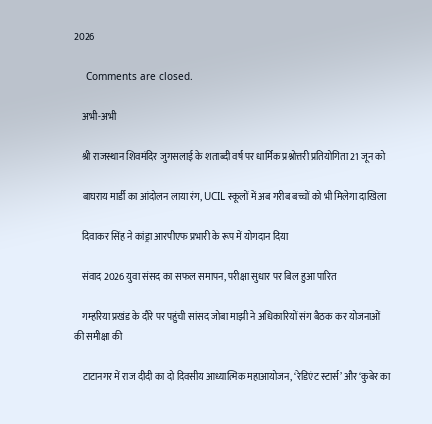2026

    Comments are closed.

    अभी-अभी

    श्री राजस्थान शिवमंदिर जुगसलाई के शताब्दी वर्ष पर धार्मिक प्रश्नोत्तरी प्रतियोगिता 21 जून को

    बाघराय मार्डी का आंदोलन लाया रंग, UCIL स्कूलों में अब गरीब बच्चों को भी मिलेगा दाखिला

    दिवाकर सिंह ने कांड्रा आरपीएफ प्रभारी के रूप में योगदान दिया

    संवाद 2026 युवा संसद का सफल समापन, परीक्षा सुधार पर बिल हुआ पारित

    गम्हरिया प्रखंड के दौरे पर पहुंची सांसद जोबा माझी ने अधिकारियों संग बैठक कर योजनाओं की समीक्षा की

    टाटानगर में राज दीदी का दो दिवसीय आध्यात्मिक महाआयोजन, ‘रेडिएंट स्टार्स’ और ‘कुबेर का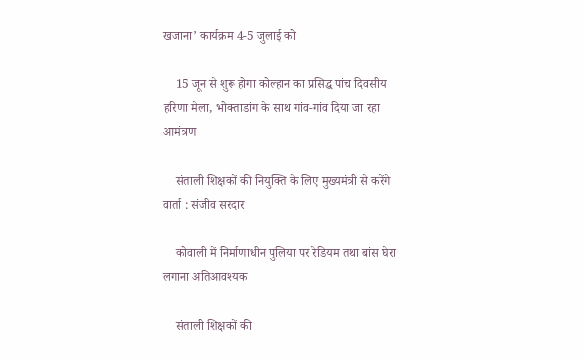खजाना’ कार्यक्रम 4-5 जुलाई को

    15 जून से शुरू होगा कोल्हान का प्रसिद्ध पांच दिवसीय हरिणा मेला, भोक्ताडांग के साथ गांव-गांव दिया जा रहा आमंत्रण

    संताली शिक्षकों की नियुक्ति के लिए मुख्यमंत्री से करेंगे वार्ता : संजीव सरदार

    कोवाली में निर्माणाधीन पुलिया पर रेडियम तथा बांस घेरा लगाना अतिआवश्यक

    संताली शिक्षकों की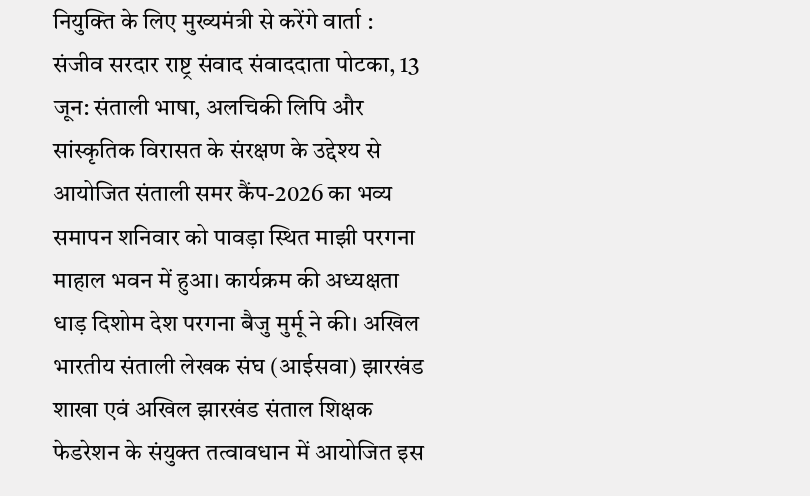नियुक्ति के लिए मुख्यमंत्री से करेंगे वार्ता : संजीव सरदार राष्ट्र संवाद संवाददाता पोटका, 13 जून: संताली भाषा, अलचिकी लिपि और सांस्कृतिक विरासत के संरक्षण के उद्देश्य से आयोजित संताली समर कैंप-2026 का भव्य समापन शनिवार को पावड़ा स्थित माझी परगना माहाल भवन में हुआ। कार्यक्रम की अध्यक्षता धाड़ दिशोम देश परगना बैजु मुर्मू ने की। अखिल भारतीय संताली लेखक संघ (आईसवा) झारखंड शाखा एवं अखिल झारखंड संताल शिक्षक फेडरेशन के संयुक्त तत्वावधान में आयोजित इस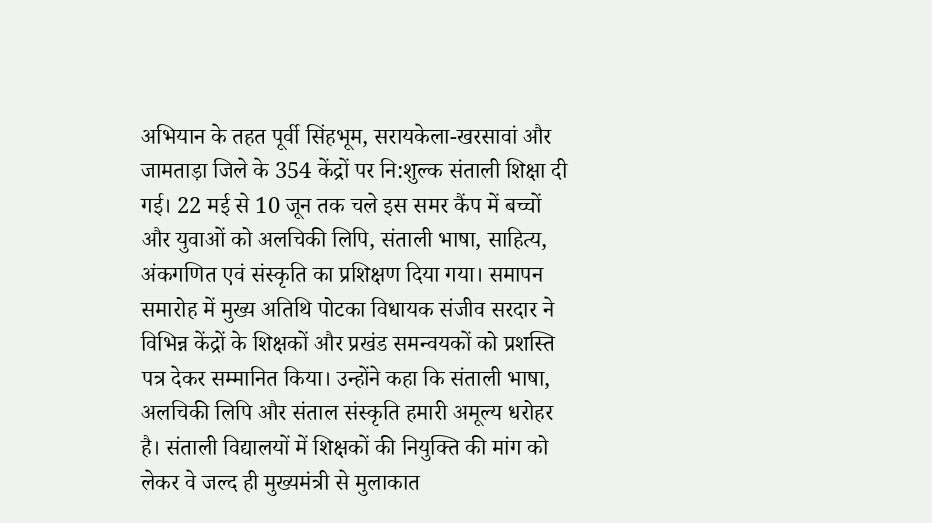अभियान के तहत पूर्वी सिंहभूम, सरायकेला-खरसावां और जामताड़ा जिले के 354 केंद्रों पर नि:शुल्क संताली शिक्षा दी गई। 22 मई से 10 जून तक चले इस समर कैंप में बच्चों और युवाओं को अलचिकी लिपि, संताली भाषा, साहित्य, अंकगणित एवं संस्कृति का प्रशिक्षण दिया गया। समापन समारोह में मुख्य अतिथि पोटका विधायक संजीव सरदार ने विभिन्न केंद्रों के शिक्षकों और प्रखंड समन्वयकों को प्रशस्ति पत्र देकर सम्मानित किया। उन्होंने कहा कि संताली भाषा, अलचिकी लिपि और संताल संस्कृति हमारी अमूल्य धरोहर है। संताली विद्यालयों में शिक्षकों की नियुक्ति की मांग को लेकर वे जल्द ही मुख्यमंत्री से मुलाकात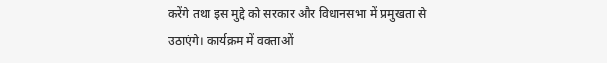करेंगे तथा इस मुद्दे को सरकार और विधानसभा में प्रमुखता से उठाएंगे। कार्यक्रम में वक्ताओं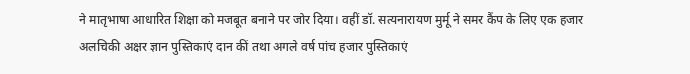ने मातृभाषा आधारित शिक्षा को मजबूत बनाने पर जोर दिया। वहीं डॉ. सत्यनारायण मुर्मू ने समर कैंप के लिए एक हजार अलचिकी अक्षर ज्ञान पुस्तिकाएं दान कीं तथा अगले वर्ष पांच हजार पुस्तिकाएं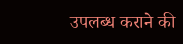उपलब्ध कराने की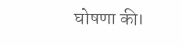घोषणा की।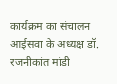कार्यक्रम का संचालन आईसवा के अध्यक्ष डॉ. रजनीकांत मांडी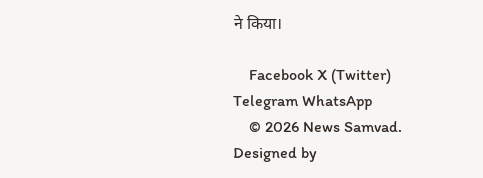ने किया।

    Facebook X (Twitter) Telegram WhatsApp
    © 2026 News Samvad. Designed by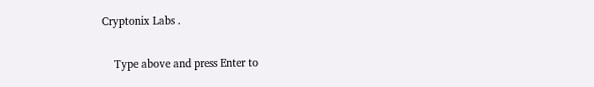Cryptonix Labs .

    Type above and press Enter to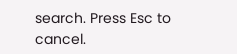search. Press Esc to cancel.